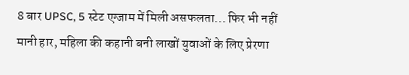8 बार UPSC, 5 स्टेट एग्जाम में मिली असफलता... फिर भी नहीं मानी हार, महिला की कहानी बनी लाखों युवाओं के लिए प्रेरणा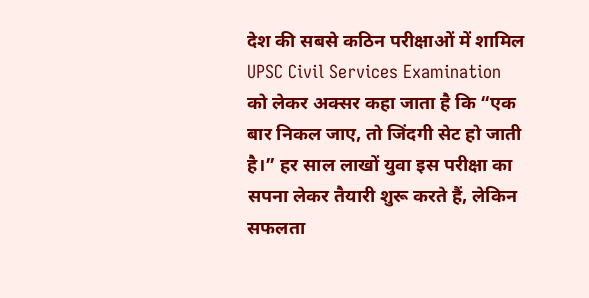देश की सबसे कठिन परीक्षाओं में शामिल UPSC Civil Services Examination को लेकर अक्सर कहा जाता है कि “एक बार निकल जाए, तो जिंदगी सेट हो जाती है।” हर साल लाखों युवा इस परीक्षा का सपना लेकर तैयारी शुरू करते हैं, लेकिन सफलता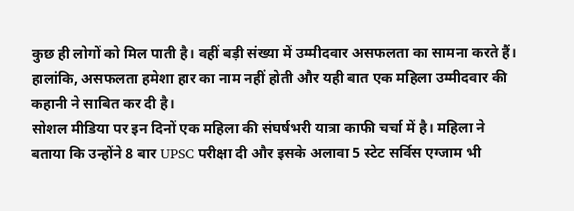कुछ ही लोगों को मिल पाती है। वहीं बड़ी संख्या में उम्मीदवार असफलता का सामना करते हैं। हालांकि, असफलता हमेशा हार का नाम नहीं होती और यही बात एक महिला उम्मीदवार की कहानी ने साबित कर दी है।
सोशल मीडिया पर इन दिनों एक महिला की संघर्षभरी यात्रा काफी चर्चा में है। महिला ने बताया कि उन्होंने 8 बार UPSC परीक्षा दी और इसके अलावा 5 स्टेट सर्विस एग्जाम भी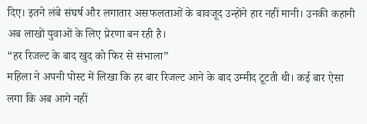दिए। इतने लंबे संघर्ष और लगातार असफलताओं के बावजूद उन्होंने हार नहीं मानी। उनकी कहानी अब लाखों युवाओं के लिए प्रेरणा बन रही है।
“हर रिजल्ट के बाद खुद को फिर से संभाला”
महिला ने अपनी पोस्ट में लिखा कि हर बार रिजल्ट आने के बाद उम्मीद टूटती थी। कई बार ऐसा लगा कि अब आगे नहीं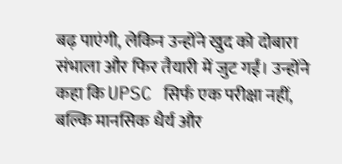बढ़ पाएंगी, लेकिन उन्होंने खुद को दोबारा संभाला और फिर तैयारी में जुट गईं। उन्होंने कहा कि UPSC सिर्फ एक परीक्षा नहीं, बल्कि मानसिक धैर्य और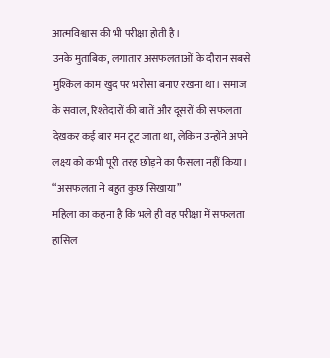आत्मविश्वास की भी परीक्षा होती है।
उनके मुताबिक, लगातार असफलताओं के दौरान सबसे मुश्किल काम खुद पर भरोसा बनाए रखना था। समाज के सवाल, रिश्तेदारों की बातें और दूसरों की सफलता देखकर कई बार मन टूट जाता था, लेकिन उन्होंने अपने लक्ष्य को कभी पूरी तरह छोड़ने का फैसला नहीं किया।
“असफलता ने बहुत कुछ सिखाया”
महिला का कहना है कि भले ही वह परीक्षा में सफलता हासिल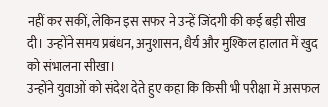नहीं कर सकीं, लेकिन इस सफर ने उन्हें जिंदगी की कई बड़ी सीख दी। उन्होंने समय प्रबंधन, अनुशासन, धैर्य और मुश्किल हालात में खुद को संभालना सीखा।
उन्होंने युवाओं को संदेश देते हुए कहा कि किसी भी परीक्षा में असफल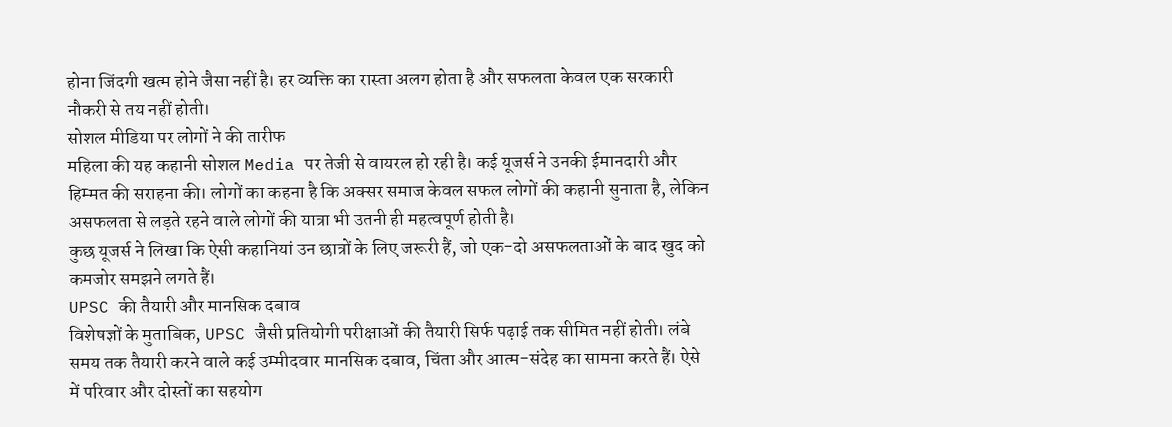होना जिंदगी खत्म होने जैसा नहीं है। हर व्यक्ति का रास्ता अलग होता है और सफलता केवल एक सरकारी नौकरी से तय नहीं होती।
सोशल मीडिया पर लोगों ने की तारीफ
महिला की यह कहानी सोशल Media पर तेजी से वायरल हो रही है। कई यूजर्स ने उनकी ईमानदारी और हिम्मत की सराहना की। लोगों का कहना है कि अक्सर समाज केवल सफल लोगों की कहानी सुनाता है, लेकिन असफलता से लड़ते रहने वाले लोगों की यात्रा भी उतनी ही महत्वपूर्ण होती है।
कुछ यूजर्स ने लिखा कि ऐसी कहानियां उन छात्रों के लिए जरूरी हैं, जो एक-दो असफलताओं के बाद खुद को कमजोर समझने लगते हैं।
UPSC की तैयारी और मानसिक दबाव
विशेषज्ञों के मुताबिक, UPSC जैसी प्रतियोगी परीक्षाओं की तैयारी सिर्फ पढ़ाई तक सीमित नहीं होती। लंबे समय तक तैयारी करने वाले कई उम्मीदवार मानसिक दबाव, चिंता और आत्म-संदेह का सामना करते हैं। ऐसे में परिवार और दोस्तों का सहयोग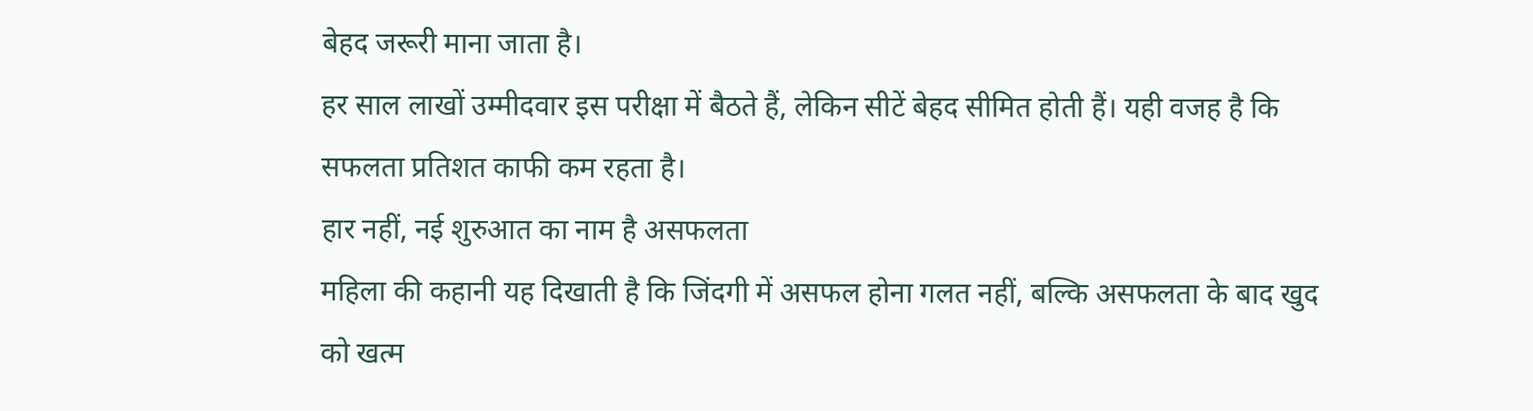बेहद जरूरी माना जाता है।
हर साल लाखों उम्मीदवार इस परीक्षा में बैठते हैं, लेकिन सीटें बेहद सीमित होती हैं। यही वजह है कि सफलता प्रतिशत काफी कम रहता है।
हार नहीं, नई शुरुआत का नाम है असफलता
महिला की कहानी यह दिखाती है कि जिंदगी में असफल होना गलत नहीं, बल्कि असफलता के बाद खुद को खत्म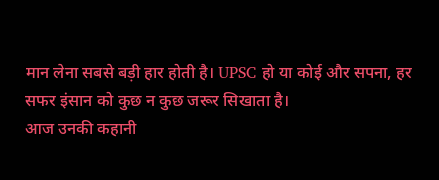मान लेना सबसे बड़ी हार होती है। UPSC हो या कोई और सपना, हर सफर इंसान को कुछ न कुछ जरूर सिखाता है।
आज उनकी कहानी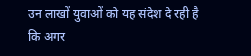उन लाखों युवाओं को यह संदेश दे रही है कि अगर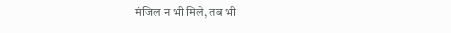मंजिल न भी मिले, तब भी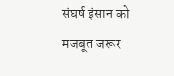संघर्ष इंसान को मजबूत जरूर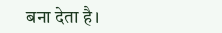बना देता है।